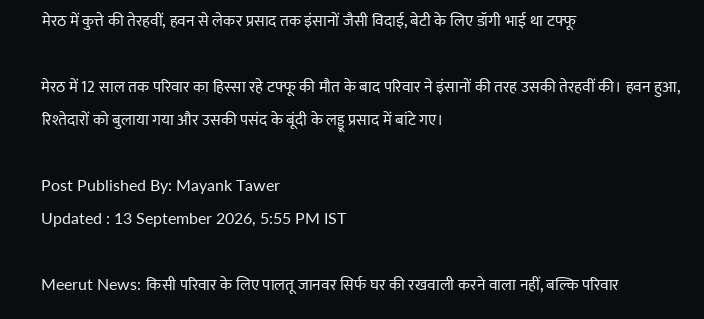मेरठ में कुत्ते की तेरहवीं, हवन से लेकर प्रसाद तक इंसानों जैसी विदाई, बेटी के लिए डॉगी भाई था टफ्फू

मेरठ में 12 साल तक परिवार का हिस्सा रहे टफ्फू की मौत के बाद परिवार ने इंसानों की तरह उसकी तेरहवीं की। हवन हुआ, रिश्तेदारों को बुलाया गया और उसकी पसंद के बूंदी के लड्डू प्रसाद में बांटे गए।

Post Published By: Mayank Tawer
Updated : 13 September 2026, 5:55 PM IST

Meerut News: किसी परिवार के लिए पालतू जानवर सिर्फ घर की रखवाली करने वाला नहीं, बल्कि परिवार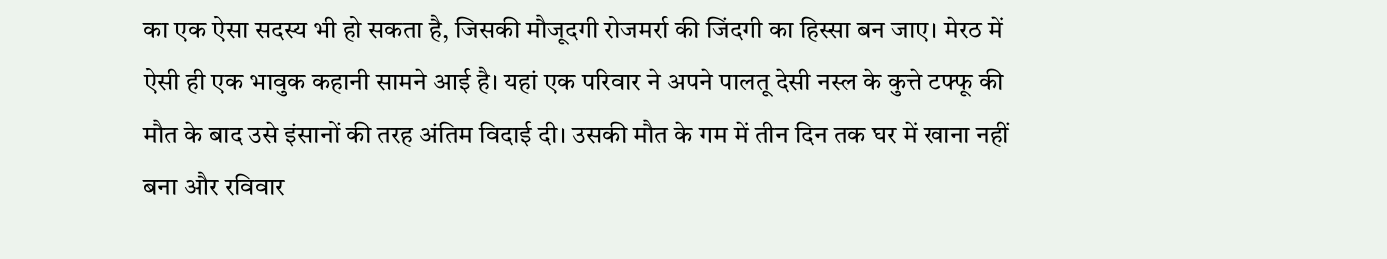का एक ऐसा सदस्य भी हो सकता है, जिसकी मौजूदगी रोजमर्रा की जिंदगी का हिस्सा बन जाए। मेरठ में ऐसी ही एक भावुक कहानी सामने आई है। यहां एक परिवार ने अपने पालतू देसी नस्ल के कुत्ते टफ्फू की मौत के बाद उसे इंसानों की तरह अंतिम विदाई दी। उसकी मौत के गम में तीन दिन तक घर में खाना नहीं बना और रविवार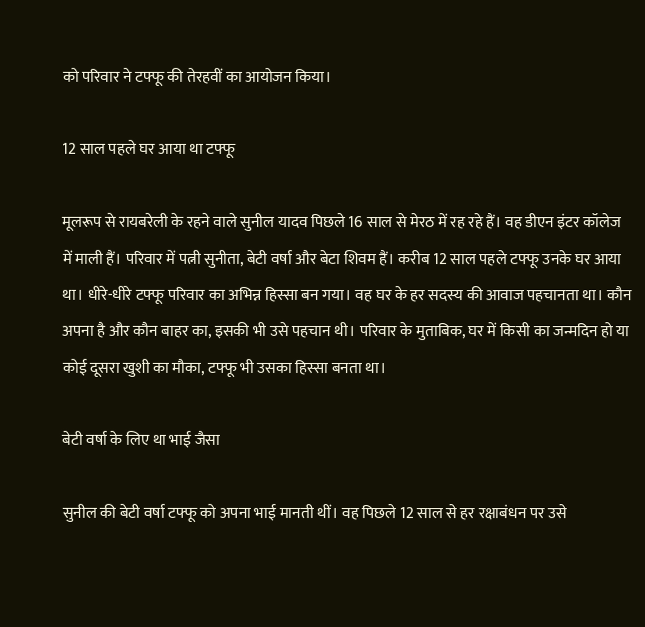को परिवार ने टफ्फू की तेरहवीं का आयोजन किया।

12 साल पहले घर आया था टफ्फू

मूलरूप से रायबरेली के रहने वाले सुनील यादव पिछले 16 साल से मेरठ में रह रहे हैं। वह डीएन इंटर कॉलेज में माली हैं। परिवार में पत्नी सुनीता, बेटी वर्षा और बेटा शिवम हैं। करीब 12 साल पहले टफ्फू उनके घर आया था। धीरे-धीरे टफ्फू परिवार का अभिन्न हिस्सा बन गया। वह घर के हर सदस्य की आवाज पहचानता था। कौन अपना है और कौन बाहर का, इसकी भी उसे पहचान थी। परिवार के मुताबिक, घर में किसी का जन्मदिन हो या कोई दूसरा खुशी का मौका, टफ्फू भी उसका हिस्सा बनता था।

बेटी वर्षा के लिए था भाई जैसा

सुनील की बेटी वर्षा टफ्फू को अपना भाई मानती थीं। वह पिछले 12 साल से हर रक्षाबंधन पर उसे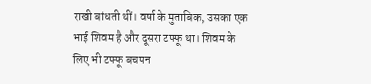राखी बांधती थीं। वर्षा के मुताबिक, उसका एक भाई शिवम है और दूसरा टफ्फू था। शिवम के लिए भी टफ्फू बचपन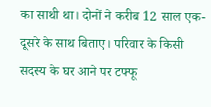का साथी था। दोनों ने करीब 12 साल एक-दूसरे के साथ बिताए। परिवार के किसी सदस्य के घर आने पर टफ्फू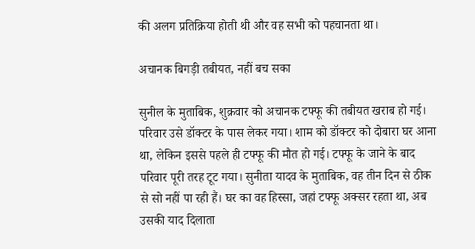की अलग प्रतिक्रिया होती थी और वह सभी को पहचानता था।

अचानक बिगड़ी तबीयत, नहीं बच सका

सुनील के मुताबिक, शुक्रवार को अचानक टफ्फू की तबीयत खराब हो गई। परिवार उसे डॉक्टर के पास लेकर गया। शाम को डॉक्टर को दोबारा घर आना था, लेकिन इससे पहले ही टफ्फू की मौत हो गई। टफ्फू के जाने के बाद परिवार पूरी तरह टूट गया। सुनीता यादव के मुताबिक, वह तीन दिन से ठीक से सो नहीं पा रही हैं। घर का वह हिस्सा, जहां टफ्फू अक्सर रहता था, अब उसकी याद दिलाता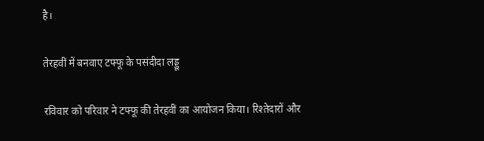है।

तेरहवीं में बनवाए टफ्फू के पसंदीदा लड्डू

रविवार को परिवार ने टफ्फू की तेरहवीं का आयोजन किया। रिश्तेदारों और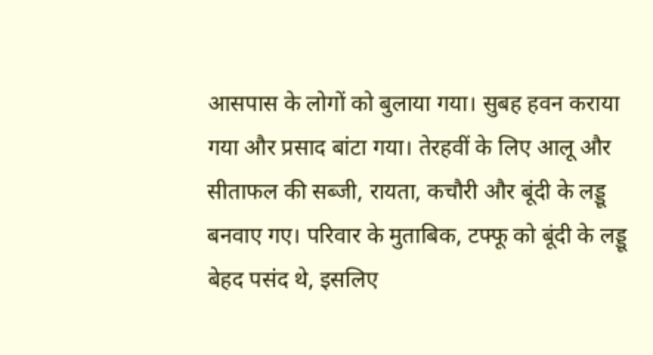आसपास के लोगों को बुलाया गया। सुबह हवन कराया गया और प्रसाद बांटा गया। तेरहवीं के लिए आलू और सीताफल की सब्जी, रायता, कचौरी और बूंदी के लड्डू बनवाए गए। परिवार के मुताबिक, टफ्फू को बूंदी के लड्डू बेहद पसंद थे, इसलिए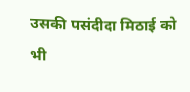उसकी पसंदीदा मिठाई को भी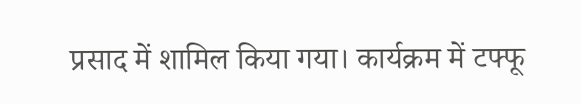प्रसाद में शामिल किया गया। कार्यक्रम में टफ्फू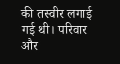की तस्वीर लगाई गई थी। परिवार और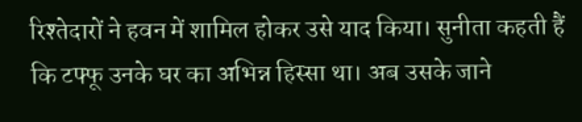रिश्तेदारों ने हवन में शामिल होकर उसे याद किया। सुनीता कहती हैं कि टफ्फू उनके घर का अभिन्न हिस्सा था। अब उसके जाने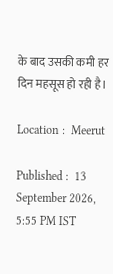के बाद उसकी कमी हर दिन महसूस हो रही है।

Location :  Meerut

Published :  13 September 2026, 5:55 PM IST